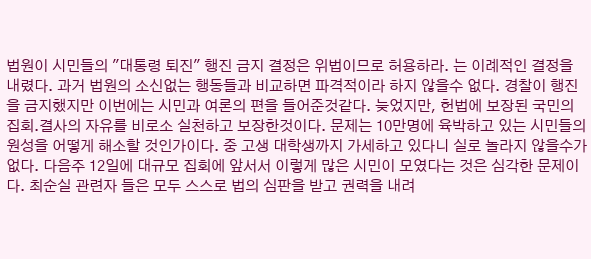법원이 시민들의 "대통령 퇴진" 행진 금지 결정은 위법이므로 허용하라. 는 이례적인 결정을 내렸다. 과거 법원의 소신없는 행동들과 비교하면 파격적이라 하지 않을수 없다. 경찰이 행진을 금지했지만 이번에는 시민과 여론의 편을 들어준것같다. 늦었지만, 헌법에 보장된 국민의 집회.결사의 자유를 비로소 실천하고 보장한것이다. 문제는 10만명에 육박하고 있는 시민들의 원성을 어떻게 해소할 것인가이다. 중 고생 대학생까지 가세하고 있다니 실로 놀라지 않을수가 없다. 다음주 12일에 대규모 집회에 앞서서 이렇게 많은 시민이 모였다는 것은 심각한 문제이다. 최순실 관련자 들은 모두 스스로 법의 심판을 받고 권력을 내려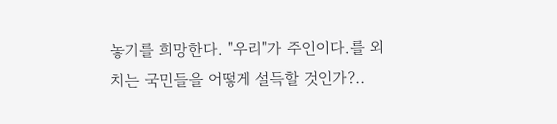놓기를 희망한다. "우리"가 주인이다.를 외치는 국민들을 어떻게 설득할 것인가?..